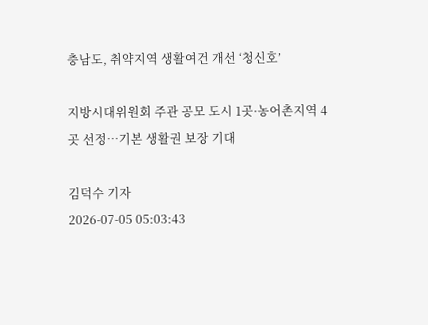충남도, 취약지역 생활여건 개선 ‘청신호’

지방시대위원회 주관 공모 도시 1곳·농어촌지역 4곳 선정…기본 생활권 보장 기대

김덕수 기자
2026-07-05 05:03:43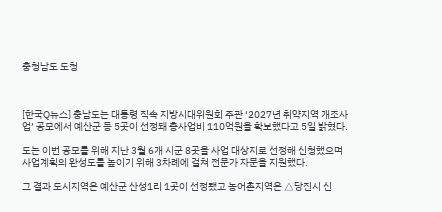충청남도 도청



[한국Q뉴스] 충남도는 대통령 직속 지방시대위원회 주관 ‘2027년 취약지역 개조사업’ 공모에서 예산군 등 5곳이 선정돼 총사업비 110억원을 확보했다고 5일 밝혔다.

도는 이번 공모를 위해 지난 3월 6개 시군 8곳을 사업 대상지로 선정해 신청했으며 사업계획의 완성도를 높이기 위해 3차례에 걸쳐 전문가 자문을 지원했다.

그 결과 도시지역은 예산군 산성1리 1곳이 선정됐고 농어촌지역은 △당진시 신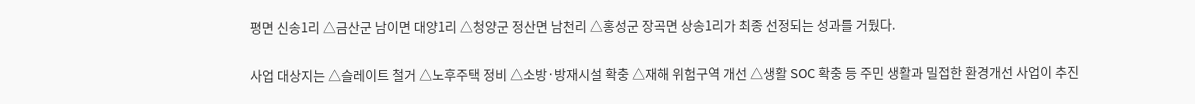평면 신송1리 △금산군 남이면 대양1리 △청양군 정산면 남천리 △홍성군 장곡면 상송1리가 최종 선정되는 성과를 거뒀다.

사업 대상지는 △슬레이트 철거 △노후주택 정비 △소방·방재시설 확충 △재해 위험구역 개선 △생활 SOC 확충 등 주민 생활과 밀접한 환경개선 사업이 추진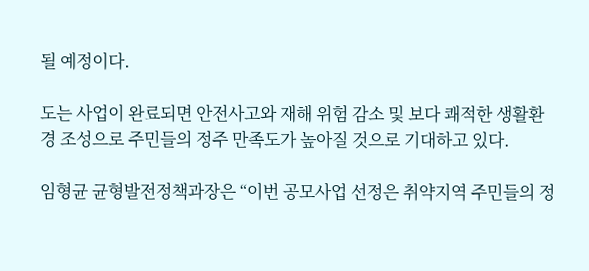될 예정이다.

도는 사업이 완료되면 안전사고와 재해 위험 감소 및 보다 쾌적한 생활환경 조성으로 주민들의 정주 만족도가 높아질 것으로 기대하고 있다.

임형균 균형발전정책과장은 “이번 공모사업 선정은 취약지역 주민들의 정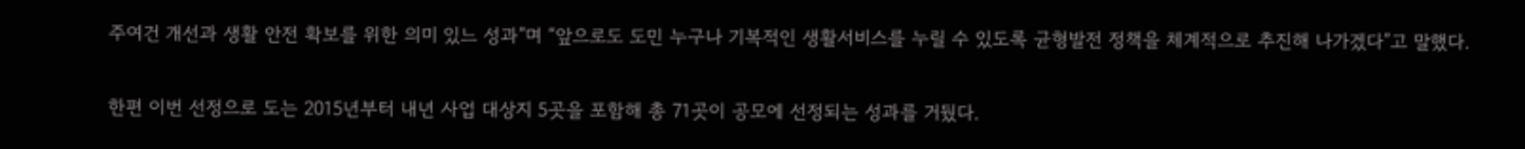주여건 개선과 생활 안전 확보를 위한 의미 있느 성과”며 “앞으로도 도민 누구나 기복적인 생활서비스를 누릴 수 있도록 균형발전 정책을 체계적으로 추진해 나가겠다”고 말했다.

한편 이번 선정으로 도는 2015년부터 내년 사업 대상지 5곳을 포함해 총 71곳이 공모에 선정되는 성과를 거뒀다.